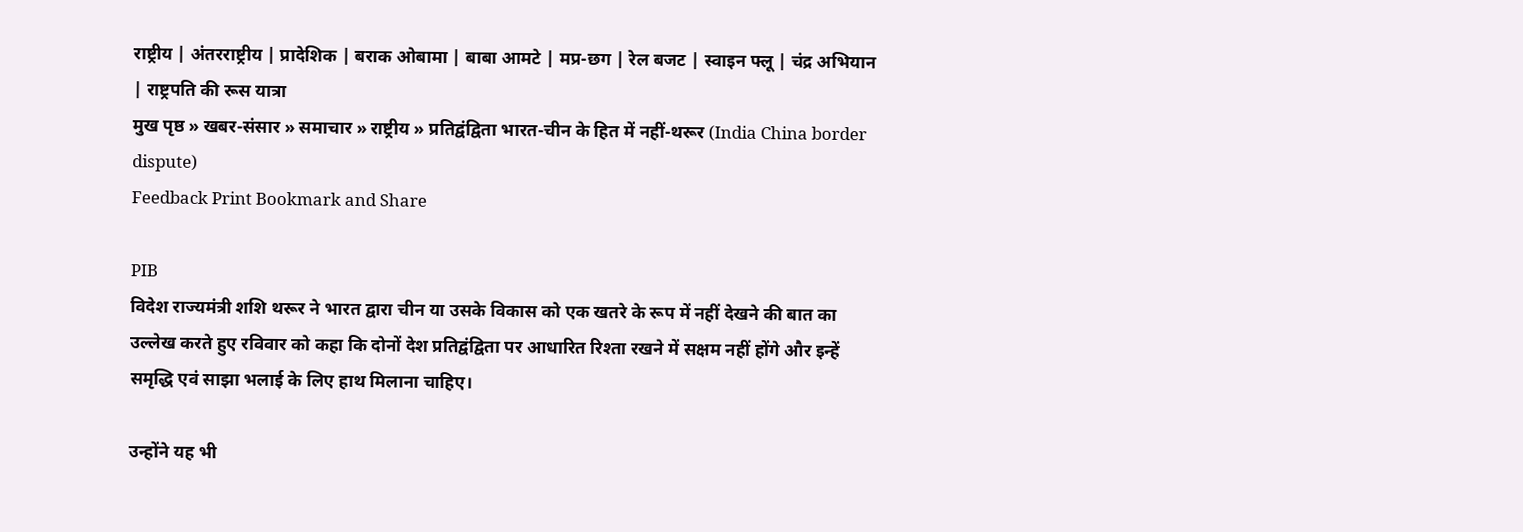राष्ट्रीय | अंतरराष्ट्रीय | प्रादेशिक | बराक ओबामा | बाबा आमटे | मप्र-छग | रेल बजट | स्वाइन फ्लू | चंद्र अभियान | राष्ट्रपति की रूस यात्रा
मुख पृष्ठ » खबर-संसार » समाचार » राष्ट्रीय » प्रतिद्वंद्विता भारत-चीन के हित में नहीं-थरूर (India China border dispute)
Feedback Print Bookmark and Share

PIB
विदेश राज्यमंत्री शशि थरूर ने भारत द्वारा चीन या उसके विकास को एक खतरे के रूप में नहीं देखने की बात का उल्लेख करते हुए रविवार को कहा कि दोनों देश प्रतिद्वंद्विता पर आधारित रिश्ता रखने में सक्षम नहीं होंगे और इन्हें समृद्धि एवं साझा भलाई के लिए हाथ मिलाना चाहिए।

उन्होंने यह भी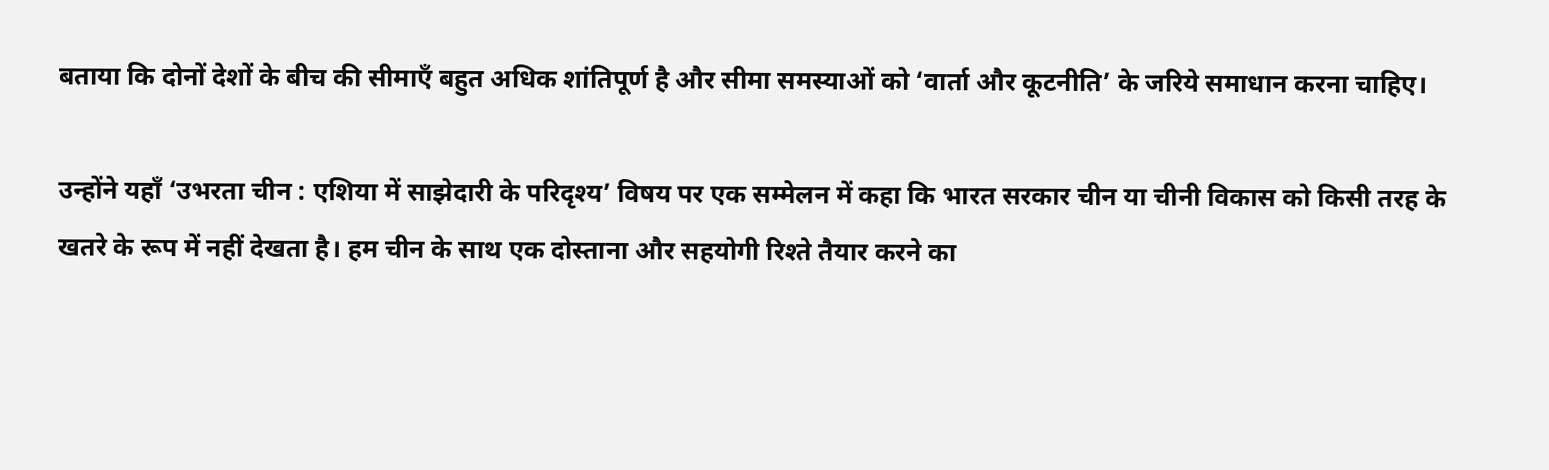बताया कि दोनों देशों के बीच की सीमाएँ बहुत अधिक शांतिपूर्ण है और सीमा समस्याओं को ‘वार्ता और कूटनीति’ के जरिये समाधान करना चाहिए।

उन्होंने यहाँ ‘उभरता चीन : एशिया में साझेदारी के परिदृश्य’ विषय पर एक सम्मेलन में कहा कि भारत सरकार चीन या चीनी विकास को किसी तरह के खतरे के रूप में नहीं देखता है। हम चीन के साथ एक दोस्ताना और सहयोगी रिश्ते तैयार करने का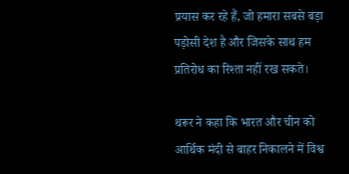प्रयास कर रहे हैं, जो हमारा सबसे बड़ा पड़ोसी देश है और जिसके साथ हम प्रतिरोध का रिश्ता नहीं रख सकते।

थरूर ने कहा कि भारत और चीन को आर्थिक मंदी से बाहर निकालने में विश्व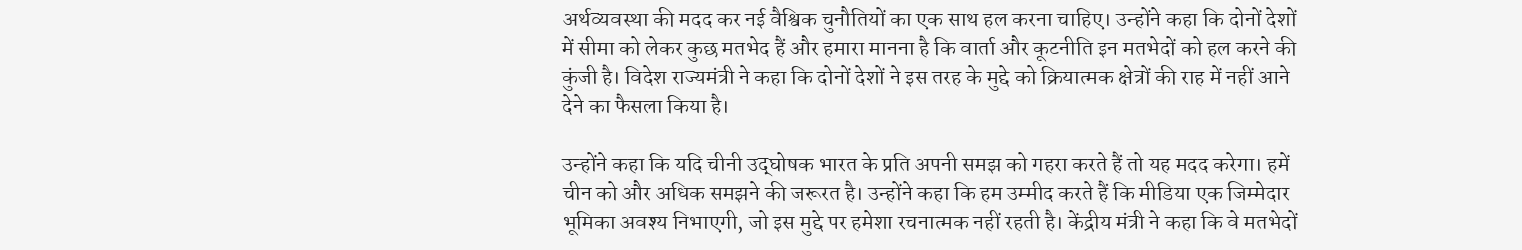अर्थव्यवस्था की मदद कर नई वैश्विक चुनौतियों का एक साथ हल करना चाहिए। उन्होंने कहा कि दोनों देशों में सीमा को लेकर कुछ मतभेद हैं और हमारा मानना है कि वार्ता और कूटनीति इन मतभेदों को हल करने की कुंजी है। विदेश राज्यमंत्री ने कहा कि दोनों देशों ने इस तरह के मुद्दे को क्रियात्मक क्षेत्रों की राह में नहीं आने देने का फैसला किया है।

उन्होंने कहा कि यदि चीनी उद्‍घोषक भारत के प्रति अपनी समझ को गहरा करते हैं तो यह मदद करेगा। हमें चीन को और अधिक समझने की जरूरत है। उन्होंने कहा कि हम उम्मीद करते हैं कि मीडिया एक जिम्मेदार भूमिका अवश्य निभाएगी, जो इस मुद्दे पर हमेशा रचनात्मक नहीं रहती है। केंद्रीय मंत्री ने कहा कि वे मतभेदों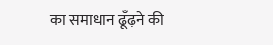का समाधान ढूँढ़ने की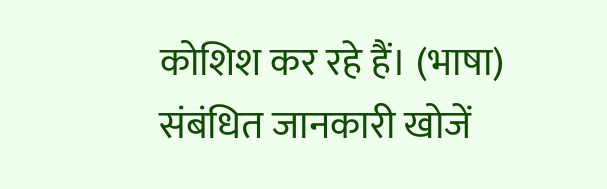कोशिश कर रहे हैं। (भाषा)
संबंधित जानकारी खोजें